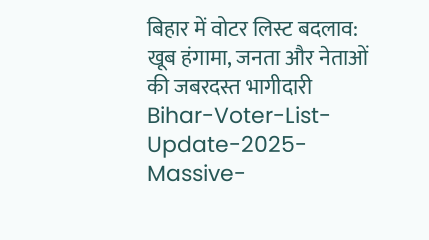बिहार में वोटर लिस्ट बदलाव: खूब हंगामा, जनता और नेताओं की जबरदस्त भागीदारी
Bihar-Voter-List-Update-2025-Massive-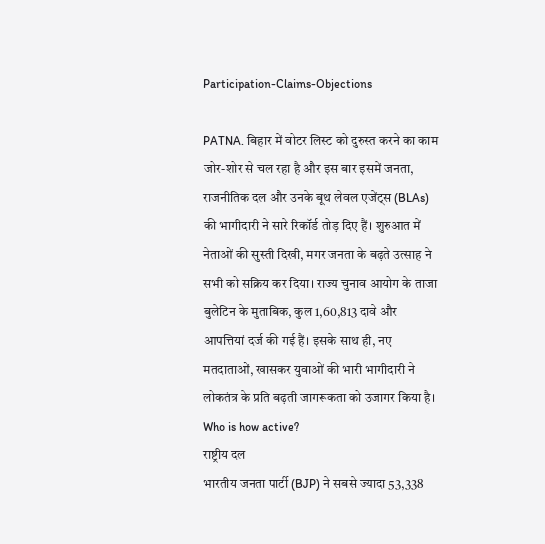Participation-Claims-Objections

PATNA. बिहार में वोटर लिस्ट को दुरुस्त करने का काम जोर-शोर से चल रहा है और इस बार इसमें जनता, राजनीतिक दल और उनके बूथ लेवल एजेंट्स (BLAs) की भागीदारी ने सारे रिकॉर्ड तोड़ दिए हैं। शुरुआत में नेताओं की सुस्ती दिखी, मगर जनता के बढ़ते उत्साह ने सभी को सक्रिय कर दिया। राज्य चुनाव आयोग के ताजा बुलेटिन के मुताबिक, कुल 1,60,813 दावे और आपत्तियां दर्ज की गई हैं। इसके साथ ही, नए मतदाताओं, खासकर युवाओं की भारी भागीदारी ने लोकतंत्र के प्रति बढ़ती जागरूकता को उजागर किया है।
Who is how active?
राष्ट्रीय दल
भारतीय जनता पार्टी (BJP) ने सबसे ज्यादा 53,338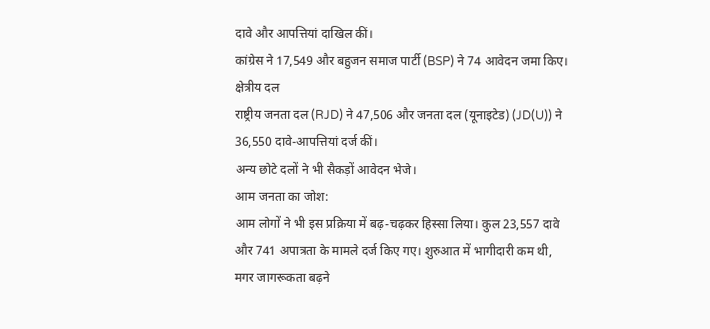दावे और आपत्तियां दाखिल कीं।
कांग्रेस ने 17,549 और बहुजन समाज पार्टी (BSP) ने 74 आवेदन जमा किए।
क्षेत्रीय दल
राष्ट्रीय जनता दल (RJD) ने 47,506 और जनता दल (यूनाइटेड) (JD(U)) ने 36,550 दावे-आपत्तियां दर्ज कीं।
अन्य छोटे दलों ने भी सैकड़ों आवेदन भेजे।
आम जनता का जोश:
आम लोगों ने भी इस प्रक्रिया में बढ़-चढ़कर हिस्सा लिया। कुल 23,557 दावे और 741 अपात्रता के मामले दर्ज किए गए। शुरुआत में भागीदारी कम थी, मगर जागरूकता बढ़ने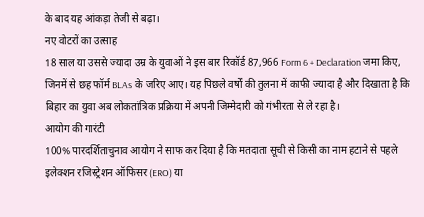के बाद यह आंकड़ा तेजी से बढ़ा।
नए वोटरों का उत्साह
18 साल या उससे ज्यादा उम्र के युवाओं ने इस बार रिकॉर्ड 87,966 Form 6 + Declaration जमा किए, जिनमें से छह फॉर्म BLAs के जरिए आए। यह पिछले वर्षों की तुलना में काफी ज्यादा है और दिखाता है कि बिहार का युवा अब लोकतांत्रिक प्रक्रिया में अपनी जिम्मेदारी को गंभीरता से ले रहा है।
आयोग की गारंटी
100% पारदर्शिताचुनाव आयोग ने साफ कर दिया है कि मतदाता सूची से किसी का नाम हटाने से पहले इलेक्शन रजिस्ट्रेशन ऑफिसर (ERO) या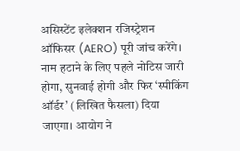असिस्टेंट इलेक्शन रजिस्ट्रेशन ऑफिसर (AERO) पूरी जांच करेंगे। नाम हटाने के लिए पहले नोटिस जारी होगा, सुनवाई होगी और फिर ‘स्पीकिंग ऑर्डर’ (लिखित फैसला) दिया जाएगा। आयोग ने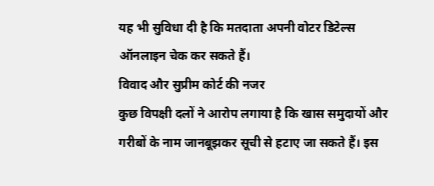यह भी सुविधा दी है कि मतदाता अपनी वोटर डिटेल्स ऑनलाइन चेक कर सकते हैं।
विवाद और सुप्रीम कोर्ट की नजर
कुछ विपक्षी दलों ने आरोप लगाया है कि खास समुदायों और गरीबों के नाम जानबूझकर सूची से हटाए जा सकते हैं। इस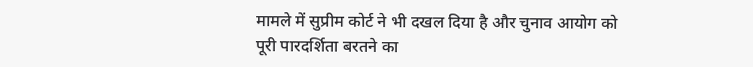मामले में सुप्रीम कोर्ट ने भी दखल दिया है और चुनाव आयोग को पूरी पारदर्शिता बरतने का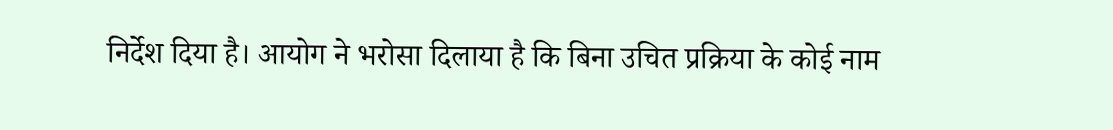निर्देश दिया है। आयोग ने भरोसा दिलाया है कि बिना उचित प्रक्रिया के कोई नाम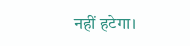नहीं हटेगा।